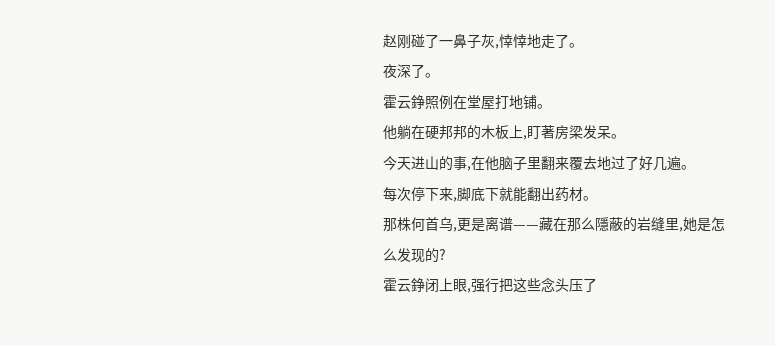赵刚碰了一鼻子灰,悻悻地走了。
夜深了。
霍云錚照例在堂屋打地铺。
他躺在硬邦邦的木板上,盯著房梁发呆。
今天进山的事,在他脑子里翻来覆去地过了好几遍。
每次停下来,脚底下就能翻出药材。
那株何首乌,更是离谱——藏在那么隱蔽的岩缝里,她是怎么发现的?
霍云錚闭上眼,强行把这些念头压了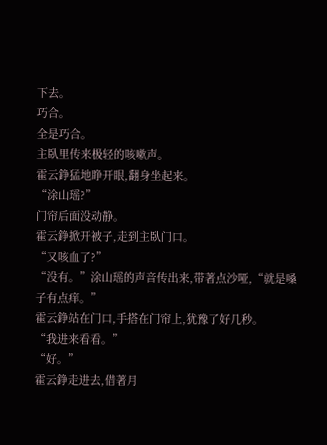下去。
巧合。
全是巧合。
主臥里传来极轻的咳嗽声。
霍云錚猛地睁开眼,翻身坐起来。
“涂山瑶?”
门帘后面没动静。
霍云錚掀开被子,走到主臥门口。
“又咳血了?”
“没有。”涂山瑶的声音传出来,带著点沙哑,“就是嗓子有点痒。”
霍云錚站在门口,手搭在门帘上,犹豫了好几秒。
“我进来看看。”
“好。”
霍云錚走进去,借著月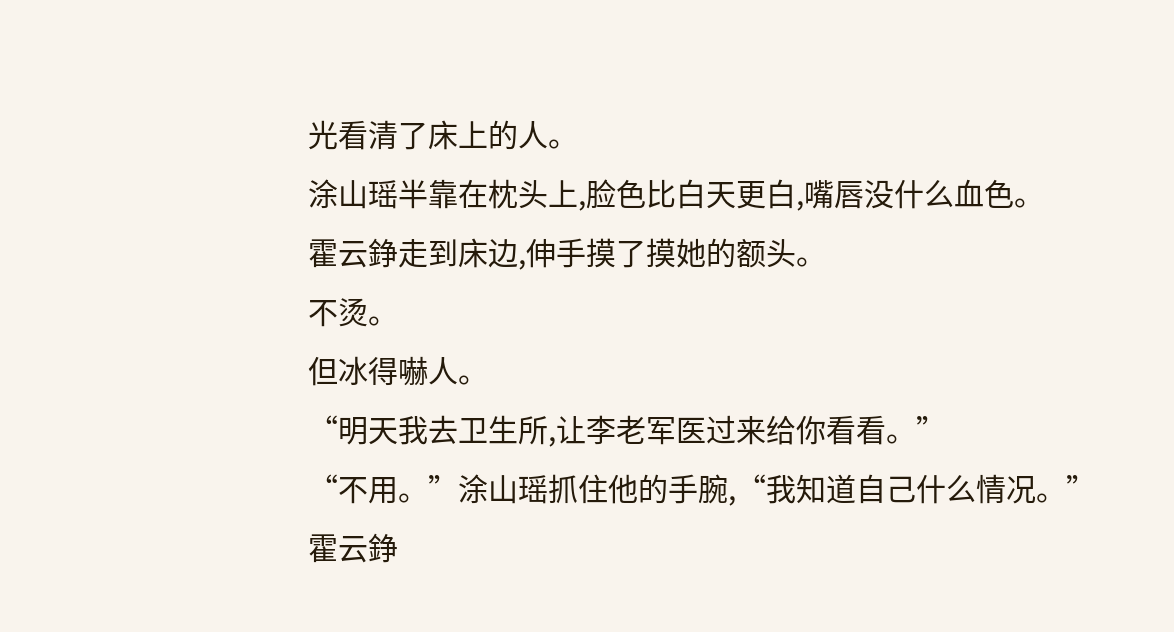光看清了床上的人。
涂山瑶半靠在枕头上,脸色比白天更白,嘴唇没什么血色。
霍云錚走到床边,伸手摸了摸她的额头。
不烫。
但冰得嚇人。
“明天我去卫生所,让李老军医过来给你看看。”
“不用。”涂山瑶抓住他的手腕,“我知道自己什么情况。”
霍云錚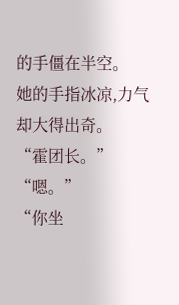的手僵在半空。
她的手指冰凉,力气却大得出奇。
“霍团长。”
“嗯。”
“你坐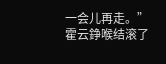一会儿再走。”
霍云錚喉结滚了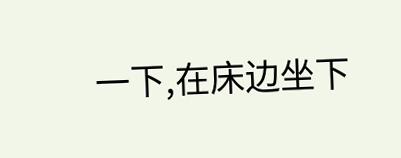一下,在床边坐下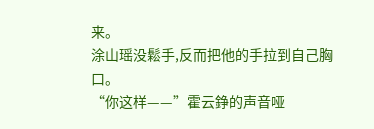来。
涂山瑶没鬆手,反而把他的手拉到自己胸口。
“你这样——”霍云錚的声音哑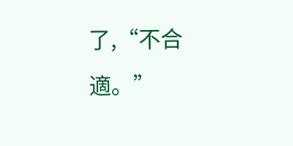了,“不合適。”